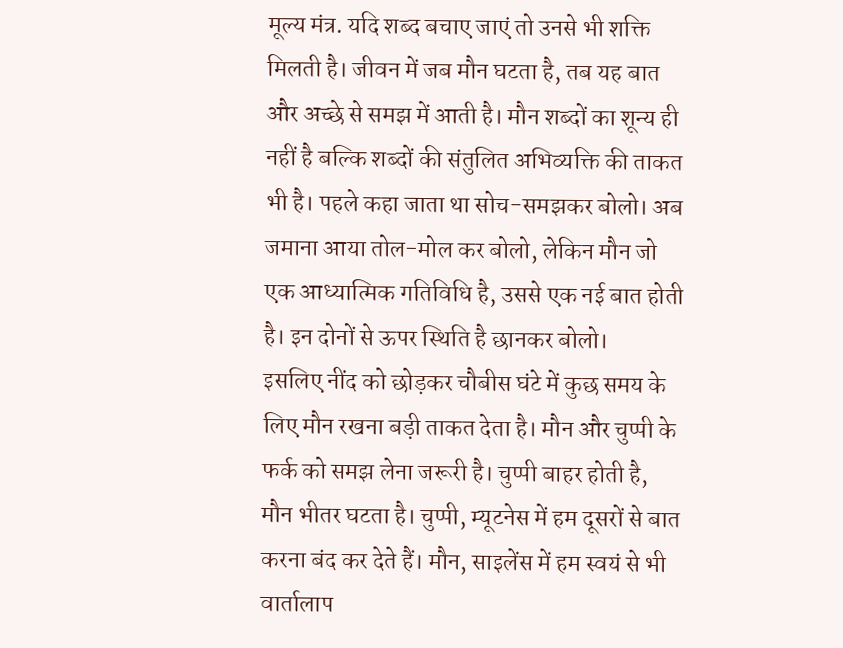मूल्य मंत्र. यदि शब्द बचाए जाएं तो उनसे भी शक्ति मिलती है। जीवन में जब मौन घटता है, तब यह बात और अच्छे से समझ में आती है। मौन शब्दों का शून्य ही नहीं है बल्कि शब्दों की संतुलित अभिव्यक्ति की ताकत भी है। पहले कहा जाता था सोच-समझकर बोलो। अब जमाना आया तोल-मोल कर बोलो, लेकिन मौन जो एक आध्यात्मिक गतिविधि है, उससे एक नई बात होती है। इन दोनों से ऊपर स्थिति है छानकर बोलो।
इसलिए नींद को छोड़कर चौबीस घंटे में कुछ समय के लिए मौन रखना बड़ी ताकत देता है। मौन और चुप्पी के फर्क को समझ लेना जरूरी है। चुप्पी बाहर होती है, मौन भीतर घटता है। चुप्पी, म्यूटनेस में हम दूसरों से बात करना बंद कर देते हैं। मौन, साइलेंस में हम स्वयं से भी वार्तालाप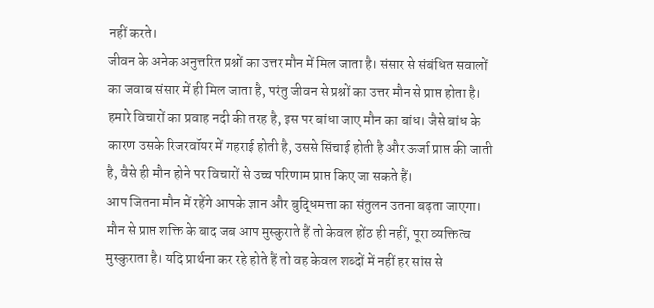नहीं करते।
जीवन के अनेक अनुत्तरित प्रश्नों का उत्तर मौन में मिल जाता है। संसार से संबंधित सवालों का जवाब संसार में ही मिल जाता है, परंतु जीवन से प्रश्नों का उत्तर मौन से प्राप्त होता है। हमारे विचारों का प्रवाह नदी की तरह है, इस पर बांधा जाए मौन का बांध। जैसे बांध के कारण उसके रिजरवॉयर में गहराई होती है, उससे सिंचाई होती है और ऊर्जा प्राप्त की जाती है, वैसे ही मौन होने पर विचारों से उच्च परिणाम प्राप्त किए जा सकते हैं।
आप जितना मौन में रहेंगे आपके ज्ञान और बुद्धिमत्ता का संतुलन उतना बढ़ता जाएगा। मौन से प्राप्त शक्ति के बाद जब आप मुस्कुराते हैं तो केवल होंठ ही नहीं, पूरा व्यक्तित्व मुस्कुराता है। यदि प्रार्थना कर रहे होते हैं तो वह केवल शब्दों में नहीं हर सांस से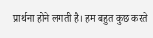प्रार्थना होने लगती है। हम बहुत कुछ करते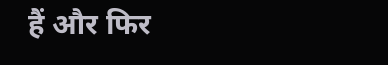हैं और फिर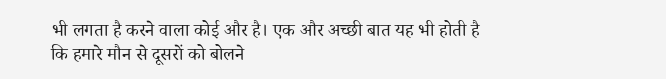भी लगता है करने वाला कोई और है। एक और अच्छी बात यह भी होती है कि हमारे मौन से दूसरों को बोलने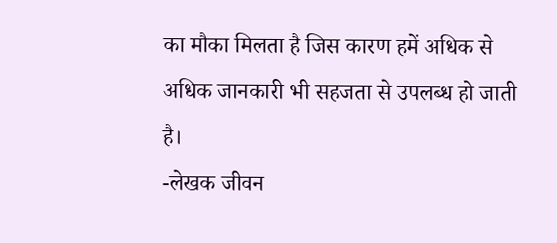का मौका मिलता है जिस कारण हमें अधिक से अधिक जानकारी भी सहजता से उपलब्ध हो जाती है।
-लेखक जीवन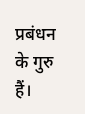प्रबंधन के गुरु हैं।